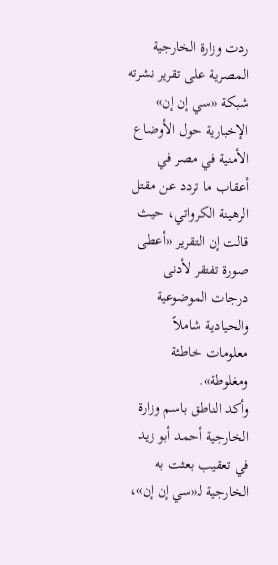ردت وزارة الخارجية المصرية على تقرير نشرته شبكة «سي إن إن» الإخبارية حول الأوضاع الأمنية في مصر في أعقاب ما تردد عن مقتل الرهينة الكرواتي، حيث قالت إن التقرير «أعطى صورة تفتقر لأدنى درجات الموضوعية والحيادية شاملاً معلومات خاطئة ومغلوطة».
وأكد الناطق باسم وزارة الخارجية أحمد أبو زيد في تعقيب بعثت به الخارجية لـ«سي إن إن»،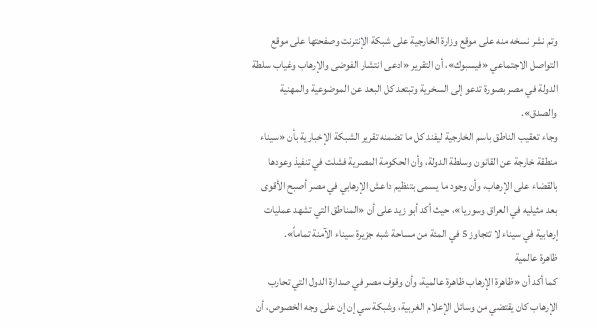وتم نشر نسخه منه على موقع وزارة الخارجية على شبكة الإنترنت وصفحتها على موقع التواصل الاجتماعي «فيسبوك»، أن التقرير «ادعى انتشار الفوضى والإرهاب وغياب سلطة الدولة في مصر بصورة تدعو إلى السخرية وتبتعد كل البعد عن الموضوعية والمهنية والصدق».
وجاء تعقيب الناطق باسم الخارجية ليفند كل ما تضمنه تقرير الشبكة الإخبارية بأن «سيناء منطقة خارجة عن القانون وسلطة الدولة، وأن الحكومة المصرية فشلت في تنفيذ وعودها بالقضاء على الإرهاب، وأن وجود ما يسمى بتنظيم داعش الإرهابي في مصر أصبح الأقوى بعد مثيليه في العراق وسوريا»، حيث أكد أبو زيد على أن «المناطق التي تشهد عمليات إرهابية في سيناء لا تتجاوز 5 في المئة من مساحة شبه جزيرة سيناء الآمنة تماماً».
ظاهرة عالمية
كما أكد أن «ظاهرة الإرهاب ظاهرة عالمية، وأن وقوف مصر في صدارة الدول التي تحارب الإرهاب كان يقتضي من وسائل الإعلام الغربية، وشبكة سي إن إن على وجه الخصوص، أن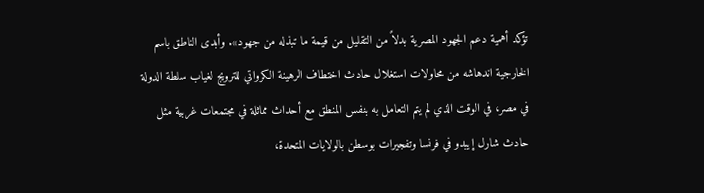تؤكد أهمية دعم الجهود المصرية بدلاً من التقليل من قيمة ما تبذله من جهود». وأبدى الناطق باسم الخارجية اندهاشه من محاولات استغلال حادث اختطاف الرهينة الكرواتي للترويج لغياب سلطة الدولة في مصر، في الوقت الذي لم يتم التعامل به بنفس المنطق مع أحداث مماثلة في مجتمعات غربية مثل حادث شارل إيبدو في فرنسا وتفجيرات بوسطن بالولايات المتحدة،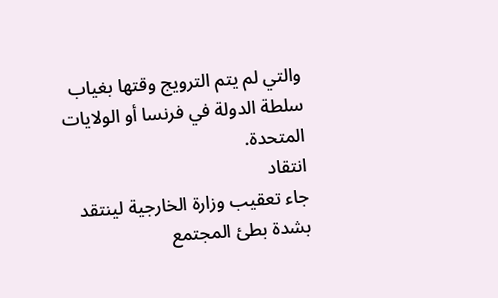والتي لم يتم الترويج وقتها بغياب سلطة الدولة في فرنسا أو الولايات المتحدة.
انتقاد
جاء تعقيب وزارة الخارجية لينتقد بشدة بطئ المجتمع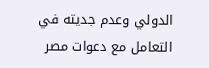الدولي وعدم جديته في التعامل مع دعوات مصر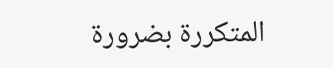المتكررة بضرورة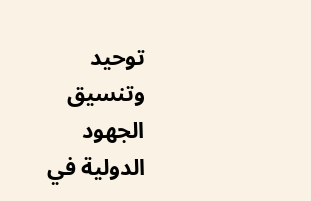توحيد وتنسيق الجهود الدولية في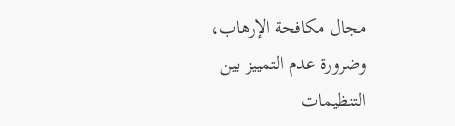مجال مكافحة الإرهاب، وضرورة عدم التمييز بين التنظيمات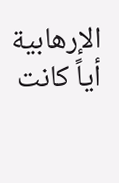الإرهابية أياً كانت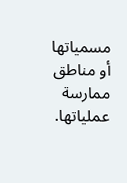مسمياتها أو مناطق ممارسة عملياتها.